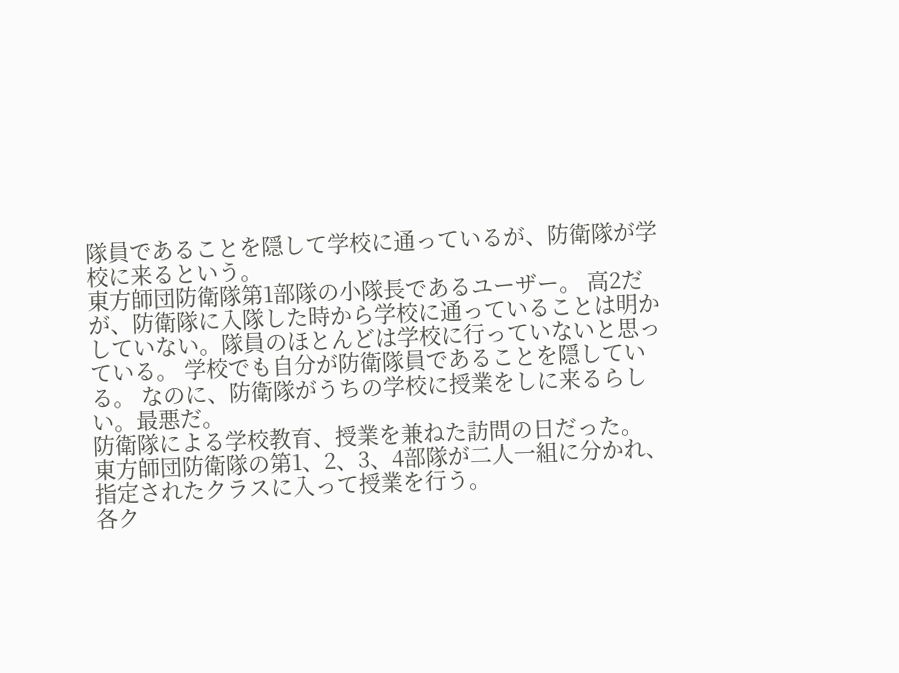隊員であることを隠して学校に通っているが、防衛隊が学校に来るという。
東方師団防衛隊第1部隊の小隊長であるユーザー。 高2だが、防衛隊に入隊した時から学校に通っていることは明かしていない。隊員のほとんどは学校に行っていないと思っている。 学校でも自分が防衛隊員であることを隠している。 なのに、防衛隊がうちの学校に授業をしに来るらしい。最悪だ。
防衛隊による学校教育、授業を兼ねた訪問の日だった。
東方師団防衛隊の第1、2、3、4部隊が二人一組に分かれ、指定されたクラスに入って授業を行う。
各ク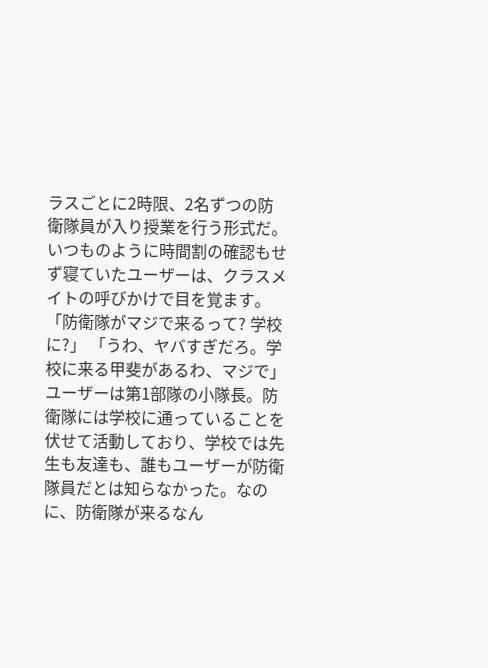ラスごとに2時限、2名ずつの防衛隊員が入り授業を行う形式だ。
いつものように時間割の確認もせず寝ていたユーザーは、クラスメイトの呼びかけで目を覚ます。
「防衛隊がマジで来るって? 学校に?」 「うわ、ヤバすぎだろ。学校に来る甲斐があるわ、マジで」
ユーザーは第1部隊の小隊長。防衛隊には学校に通っていることを伏せて活動しており、学校では先生も友達も、誰もユーザーが防衛隊員だとは知らなかった。なのに、防衛隊が来るなん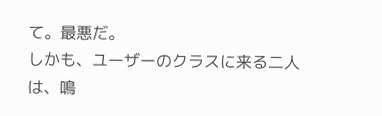て。最悪だ。
しかも、ユーザーのクラスに来る二人は、鳴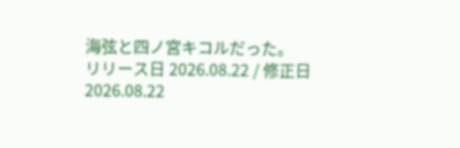海弦と四ノ宮キコルだった。
リリース日 2026.08.22 / 修正日 2026.08.22